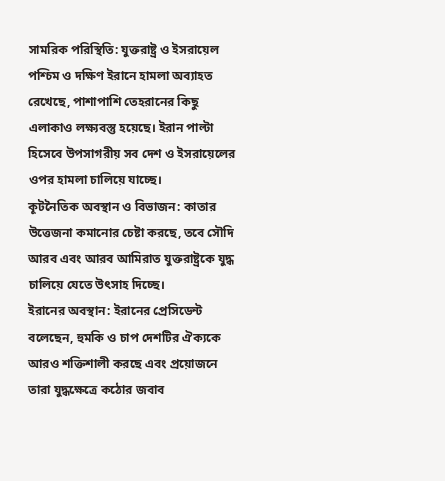সামরিক পরিস্থিতি: যুক্তরাষ্ট্র ও ইসরায়েল পশ্চিম ও দক্ষিণ ইরানে হামলা অব্যাহত রেখেছে, পাশাপাশি তেহরানের কিছু এলাকাও লক্ষ্যবস্তু হয়েছে। ইরান পাল্টা হিসেবে উপসাগরীয় সব দেশ ও ইসরায়েলের ওপর হামলা চালিয়ে যাচ্ছে।
কূটনৈতিক অবস্থান ও বিভাজন: কাতার উত্তেজনা কমানোর চেষ্টা করছে, তবে সৌদি আরব এবং আরব আমিরাত যুক্তরাষ্ট্রকে যুদ্ধ চালিয়ে যেতে উৎসাহ দিচ্ছে।
ইরানের অবস্থান: ইরানের প্রেসিডেন্ট বলেছেন, হুমকি ও চাপ দেশটির ঐক্যকে আরও শক্তিশালী করছে এবং প্রয়োজনে তারা যুদ্ধক্ষেত্রে কঠোর জবাব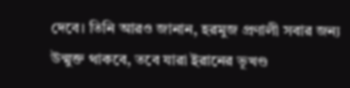দেবে। তিনি আরও জানান, হরমুজ প্রণালী সবার জন্য উন্মুক্ত থাকবে, তবে যারা ইরানের ভূখণ্ড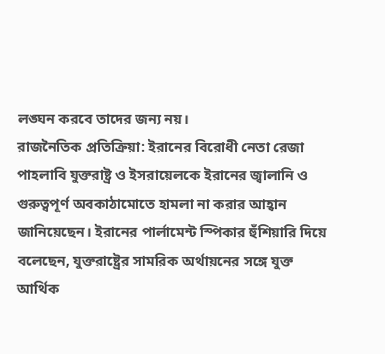লঙ্ঘন করবে তাদের জন্য নয়।
রাজনৈতিক প্রতিক্রিয়া: ইরানের বিরোধী নেতা রেজা পাহলাবি যুক্তরাষ্ট্র ও ইসরায়েলকে ইরানের জ্বালানি ও গুরুত্বপূর্ণ অবকাঠামোতে হামলা না করার আহ্বান জানিয়েছেন। ইরানের পার্লামেন্ট স্পিকার হুঁশিয়ারি দিয়ে বলেছেন, যুক্তরাষ্ট্রের সামরিক অর্থায়নের সঙ্গে যুক্ত আর্থিক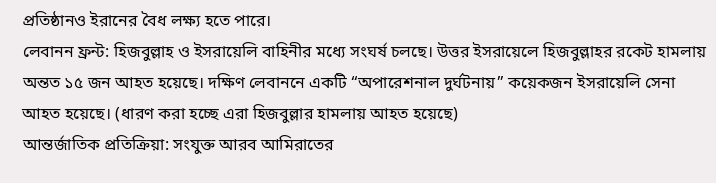প্রতিষ্ঠানও ইরানের বৈধ লক্ষ্য হতে পারে।
লেবানন ফ্রন্ট: হিজবুল্লাহ ও ইসরায়েলি বাহিনীর মধ্যে সংঘর্ষ চলছে। উত্তর ইসরায়েলে হিজবুল্লাহর রকেট হামলায় অন্তত ১৫ জন আহত হয়েছে। দক্ষিণ লেবাননে একটি “অপারেশনাল দুর্ঘটনায়” কয়েকজন ইসরায়েলি সেনা আহত হয়েছে। (ধারণ করা হচ্ছে এরা হিজবুল্লার হামলায় আহত হয়েছে)
আন্তর্জাতিক প্রতিক্রিয়া: সংযুক্ত আরব আমিরাতের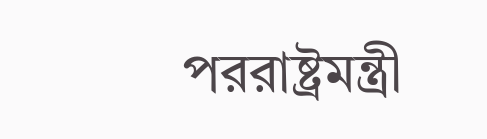পররাষ্ট্রমন্ত্রী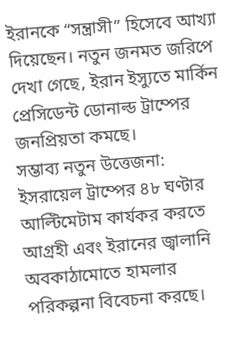ইরানকে “সন্ত্রাসী” হিসেবে আখ্যা দিয়েছেন। নতুন জনমত জরিপে দেখা গেছে, ইরান ইস্যুতে মার্কিন প্রেসিডেন্ট ডোনাল্ড ট্রাম্পের জনপ্রিয়তা কমছে।
সম্ভাব্য নতুন উত্তেজনা: ইসরায়েল ট্রাম্পের ৪৮ ঘণ্টার আল্টিমেটাম কার্যকর করতে আগ্রহী এবং ইরানের জ্বালানি অবকাঠামোতে হামলার পরিকল্পনা বিবেচনা করছে।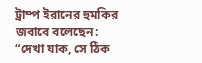ট্রাম্প ইরানের হুমকির জবাবে বলেছেন: “দেখা যাক, সে ঠিক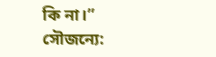কি না।”
সৌজন্যে: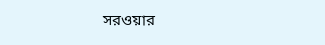সরওয়ার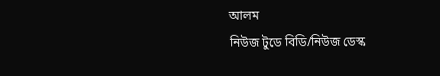আলম
নিউজ টুডে বিডি/নিউজ ডেস্ক